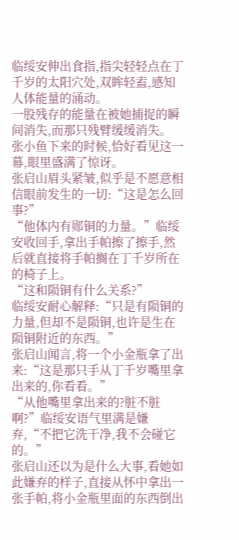临绥安伸出食指,指尖轻轻点在丁千岁的太阳穴处,双眸轻盍,感知人体能量的涌动。
一股残存的能量在被她捕捉的瞬间消失,而那只残臂缓缓消失。
张小鱼下来的时候,恰好看见这一幕,眼里盛满了惊讶。
张启山眉头紧皱,似乎是不愿意相信眼前发生的一切:“这是怎么回事?”
“他体内有郧铜的力量。”临绥安收回手,拿出手帕擦了擦手,然后就直接将手帕搁在丁千岁所在的椅子上。
“这和陨铜有什么关系?”
临绥安耐心解释:“只是有陨铜的力量,但却不是陨铜,也许是生在陨铜附近的东西。”
张启山闻言,将一个小金瓶拿了出来:“这是那只手从丁千岁嘴里拿出来的,你看看。”
“从他嘴里拿出来的?脏不脏啊?”临绥安语气里满是嫌弃,“不把它洗干净,我不会碰它的。”
张启山还以为是什么大事,看她如此嫌弃的样子,直接从怀中拿出一张手帕,将小金瓶里面的东西倒出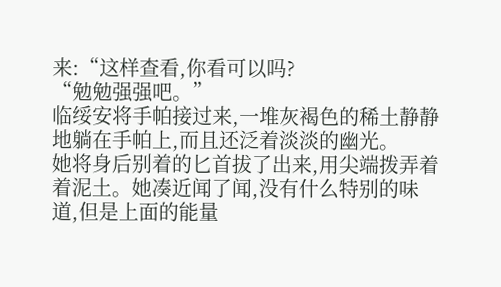来:“这样查看,你看可以吗?
“勉勉强强吧。”
临绥安将手帕接过来,一堆灰褐色的稀土静静地躺在手帕上,而且还泛着淡淡的幽光。
她将身后别着的匕首拔了出来,用尖端拨弄着着泥土。她凑近闻了闻,没有什么特别的味道,但是上面的能量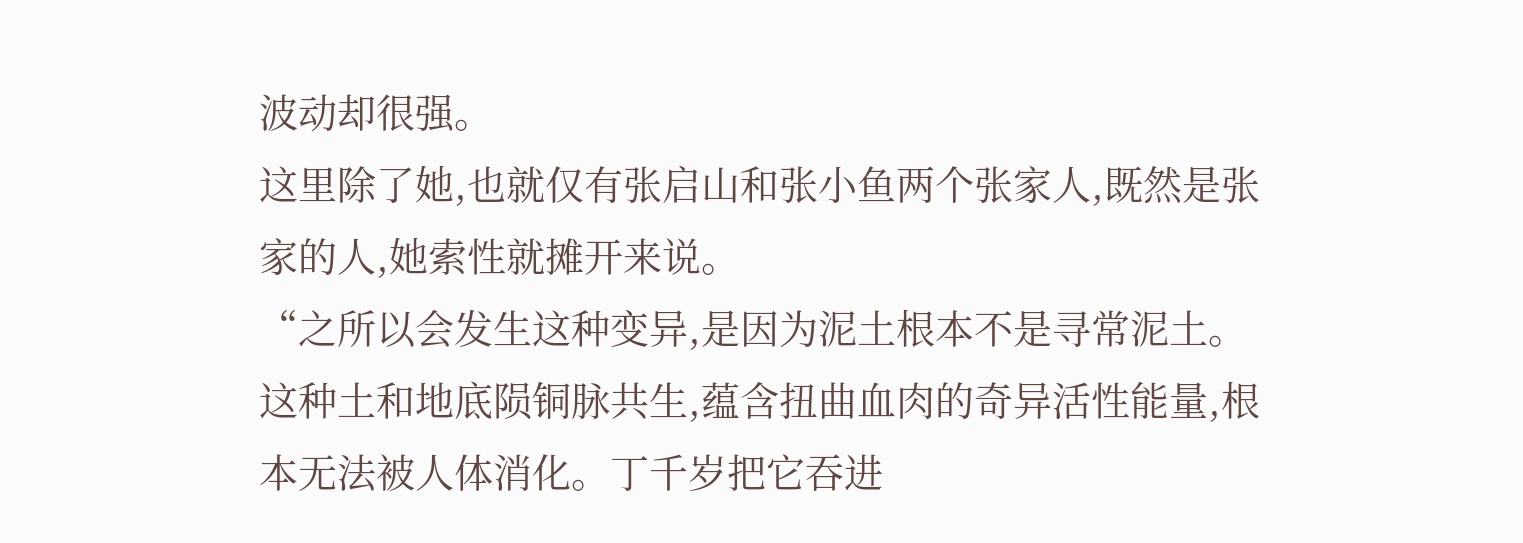波动却很强。
这里除了她,也就仅有张启山和张小鱼两个张家人,既然是张家的人,她索性就摊开来说。
“之所以会发生这种变异,是因为泥土根本不是寻常泥土。
这种土和地底陨铜脉共生,蕴含扭曲血肉的奇异活性能量,根本无法被人体消化。丁千岁把它吞进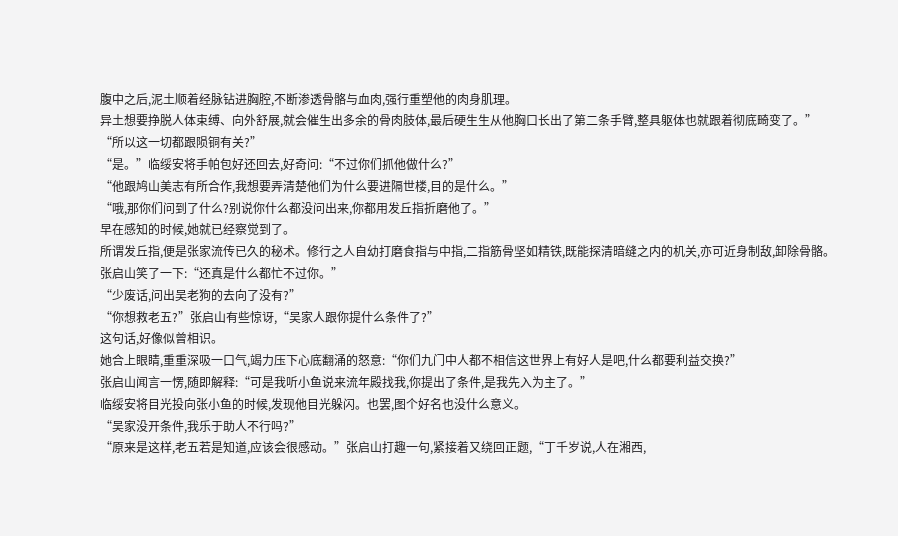腹中之后,泥土顺着经脉钻进胸腔,不断渗透骨骼与血肉,强行重塑他的肉身肌理。
异土想要挣脱人体束缚、向外舒展,就会催生出多余的骨肉肢体,最后硬生生从他胸口长出了第二条手臂,整具躯体也就跟着彻底畸变了。”
“所以这一切都跟陨铜有关?”
“是。”临绥安将手帕包好还回去,好奇问:“不过你们抓他做什么?”
“他跟鸠山美志有所合作,我想要弄清楚他们为什么要进隔世楼,目的是什么。”
“哦,那你们问到了什么?别说你什么都没问出来,你都用发丘指折磨他了。”
早在感知的时候,她就已经察觉到了。
所谓发丘指,便是张家流传已久的秘术。修行之人自幼打磨食指与中指,二指筋骨坚如精铁,既能探清暗缝之内的机关,亦可近身制敌,卸除骨骼。
张启山笑了一下:“还真是什么都忙不过你。”
“少废话,问出吴老狗的去向了没有?”
“你想救老五?”张启山有些惊讶,“吴家人跟你提什么条件了?”
这句话,好像似曾相识。
她合上眼睛,重重深吸一口气,竭力压下心底翻涌的怒意:“你们九门中人都不相信这世界上有好人是吧,什么都要利益交换?”
张启山闻言一愣,随即解释:“可是我听小鱼说来流年殿找我,你提出了条件,是我先入为主了。”
临绥安将目光投向张小鱼的时候,发现他目光躲闪。也罢,图个好名也没什么意义。
“吴家没开条件,我乐于助人不行吗?”
“原来是这样,老五若是知道,应该会很感动。”张启山打趣一句,紧接着又绕回正题,“丁千岁说,人在湘西,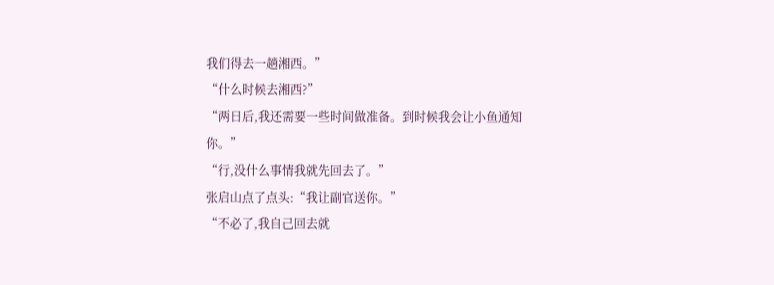我们得去一趟湘西。”
“什么时候去湘西?”
“两日后,我还需要一些时间做准备。到时候我会让小鱼通知你。”
“行,没什么事情我就先回去了。”
张启山点了点头:“我让副官送你。”
“不必了,我自己回去就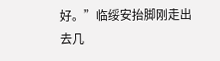好。”临绥安抬脚刚走出去几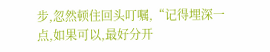步,忽然顿住回头叮嘱,“记得埋深一点,如果可以,最好分开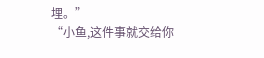埋。”
“小鱼,这件事就交给你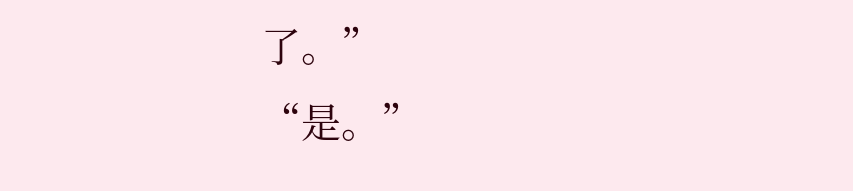了。”
“是。”